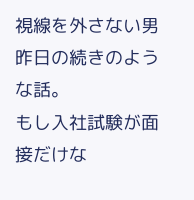視線を外さない男
昨日の続きのような話。
もし入社試験が面接だけな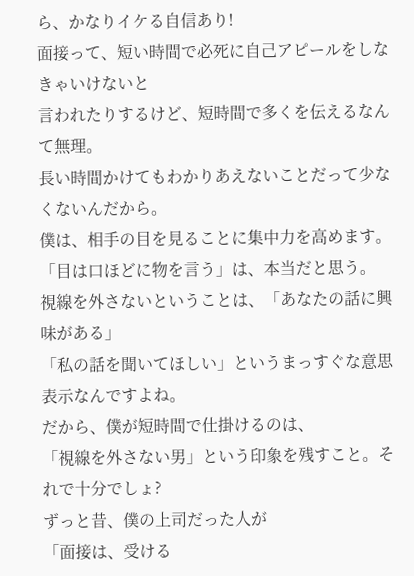ら、かなりイケる自信あり!
面接って、短い時間で必死に自己アピールをしなきゃいけないと
言われたりするけど、短時間で多くを伝えるなんて無理。
長い時間かけてもわかりあえないことだって少なくないんだから。
僕は、相手の目を見ることに集中力を高めます。
「目は口ほどに物を言う」は、本当だと思う。
視線を外さないということは、「あなたの話に興味がある」
「私の話を聞いてほしい」というまっすぐな意思表示なんですよね。
だから、僕が短時間で仕掛けるのは、
「視線を外さない男」という印象を残すこと。それで十分でしょ?
ずっと昔、僕の上司だった人が
「面接は、受ける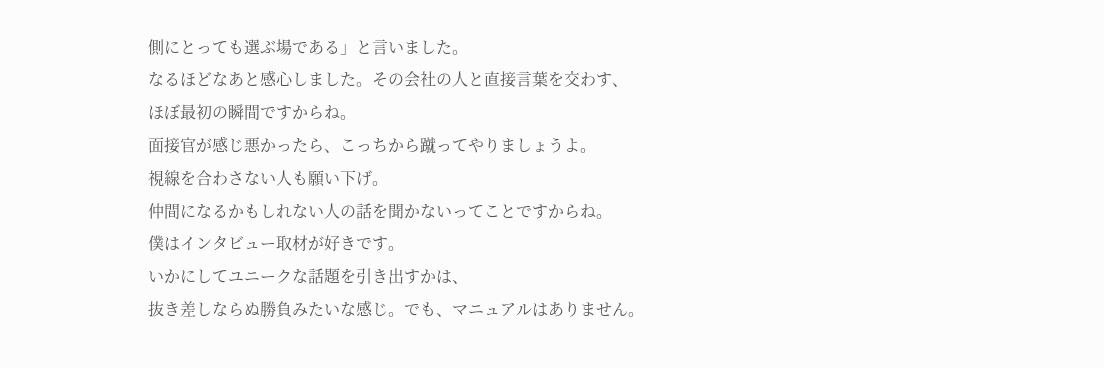側にとっても選ぶ場である」と言いました。
なるほどなあと感心しました。その会社の人と直接言葉を交わす、
ほぼ最初の瞬間ですからね。
面接官が感じ悪かったら、こっちから蹴ってやりましょうよ。
視線を合わさない人も願い下げ。
仲間になるかもしれない人の話を聞かないってことですからね。
僕はインタビュー取材が好きです。
いかにしてユニークな話題を引き出すかは、
抜き差しならぬ勝負みたいな感じ。でも、マニュアルはありません。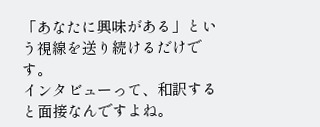「あなたに興味がある」という視線を送り続けるだけです。
インタビューって、和訳すると面接なんですよね。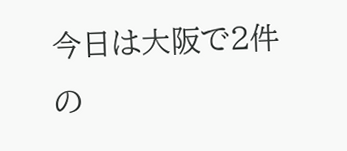今日は大阪で2件の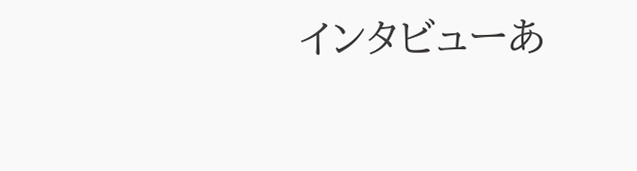インタビューあ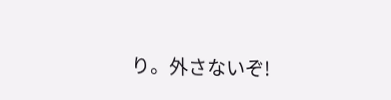り。外さないぞ!